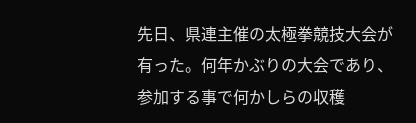先日、県連主催の太極拳競技大会が有った。何年かぶりの大会であり、参加する事で何かしらの収穫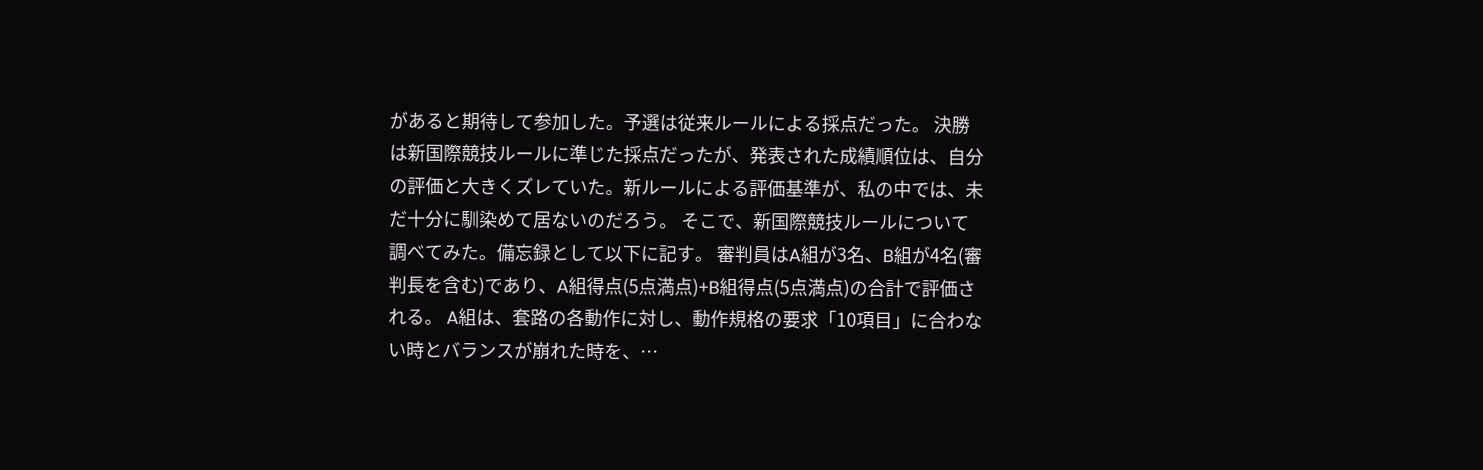があると期待して参加した。予選は従来ルールによる採点だった。 決勝は新国際競技ルールに準じた採点だったが、発表された成績順位は、自分の評価と大きくズレていた。新ルールによる評価基準が、私の中では、未だ十分に馴染めて居ないのだろう。 そこで、新国際競技ルールについて調べてみた。備忘録として以下に記す。 審判員はA組が3名、B組が4名(審判長を含む)であり、A組得点(5点満点)+B組得点(5点満点)の合計で評価される。 A組は、套路の各動作に対し、動作規格の要求「10項目」に合わない時とバランスが崩れた時を、…